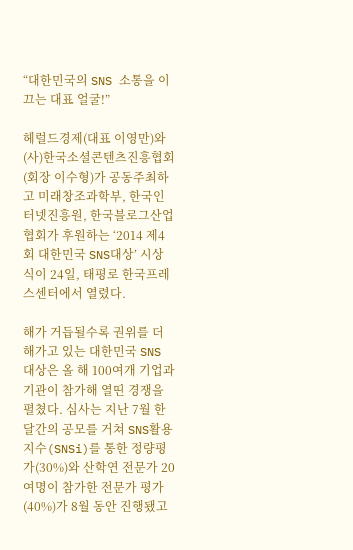“대한민국의 SNS 소통을 이끄는 대표 얼굴!”

헤럴드경제(대표 이영만)와 (사)한국소셜콘텐츠진흥협회(회장 이수형)가 공동주최하고 미래창조과학부, 한국인터넷진흥원, 한국블로그산업협회가 후원하는 ‘2014 제4회 대한민국 SNS대상’ 시상식이 24일, 태평로 한국프레스센터에서 열렸다.

해가 거듭될수록 권위를 더해가고 있는 대한민국 SNS 대상은 올 해 100여개 기업과 기관이 참가해 열띤 경쟁을 펼쳤다. 심사는 지난 7월 한 달간의 공모를 거쳐 SNS활용지수(SNSi)를 통한 정량평가(30%)와 산학연 전문가 20여명이 참가한 전문가 평가(40%)가 8월 동안 진행됐고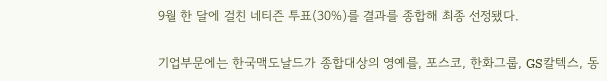9월 한 달에 걸친 네티즌 투표(30%)를 결과를 종합해 최종 선정됐다.

기업부문에는 한국맥도날드가 종합대상의 영예를, 포스코, 한화그룹, GS칼텍스, 동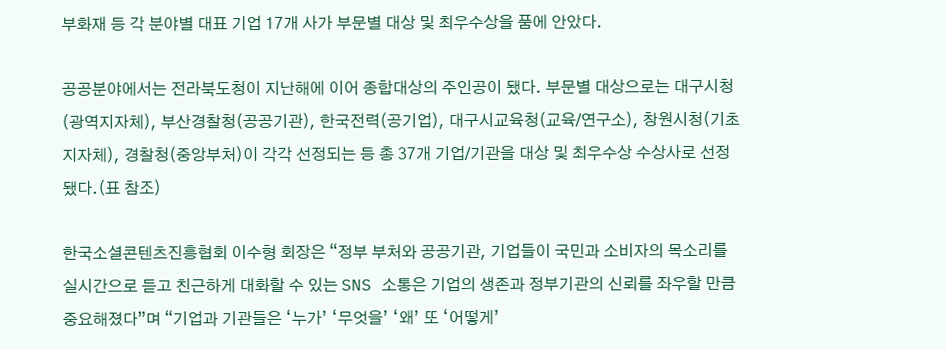부화재 등 각 분야별 대표 기업 17개 사가 부문별 대상 및 최우수상을 품에 안았다.

공공분야에서는 전라북도청이 지난해에 이어 종합대상의 주인공이 됐다. 부문별 대상으로는 대구시청(광역지자체), 부산경찰청(공공기관), 한국전력(공기업), 대구시교육청(교육/연구소), 창원시청(기초지자체), 경찰청(중앙부처)이 각각 선정되는 등 총 37개 기업/기관을 대상 및 최우수상 수상사로 선정됐다.(표 참조)

한국소셜콘텐츠진흥협회 이수형 회장은 “정부 부처와 공공기관, 기업들이 국민과 소비자의 목소리를 실시간으로 듣고 친근하게 대화할 수 있는 SNS 소통은 기업의 생존과 정부기관의 신뢰를 좌우할 만큼 중요해졌다”며 “기업과 기관들은 ‘누가’ ‘무엇을’ ‘왜’ 또 ‘어떻게’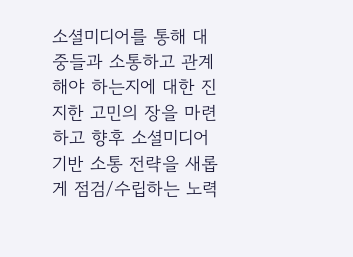소셜미디어를 통해 대중들과 소통하고 관계해야 하는지에 대한 진지한 고민의 장을 마련하고 향후 소셜미디어 기반 소통 전략을 새롭게 점검/수립하는 노력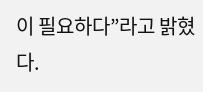이 필요하다”라고 밝혔다.